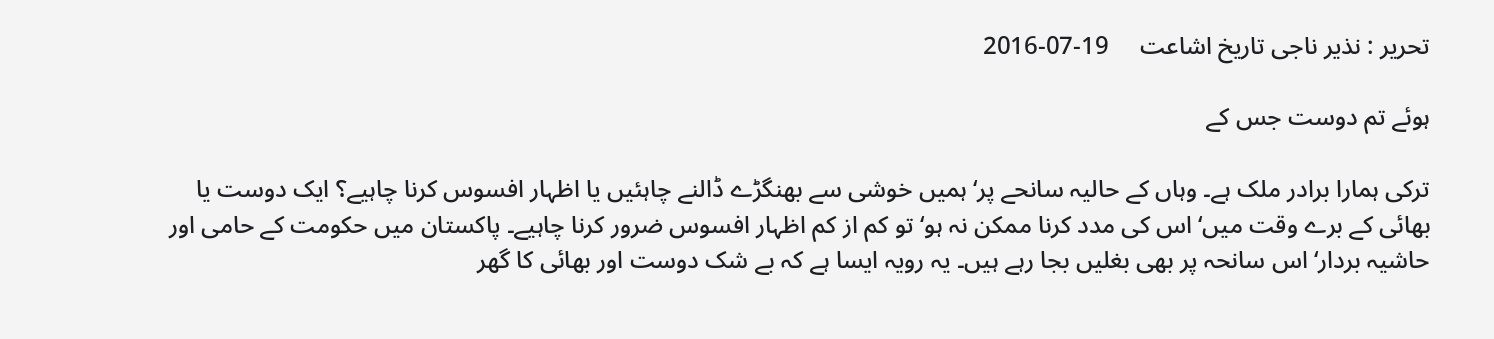تحریر : نذیر ناجی تاریخ اشاعت     19-07-2016

ہوئے تم دوست جس کے

ترکی ہمارا برادر ملک ہے۔ وہاں کے حالیہ سانحے پر‘ ہمیں خوشی سے بھنگڑے ڈالنے چاہئیں یا اظہار افسوس کرنا چاہیے؟ ایک دوست یا بھائی کے برے وقت میں‘ اس کی مدد کرنا ممکن نہ ہو‘ تو کم از کم اظہار افسوس ضرور کرنا چاہیے۔ پاکستان میں حکومت کے حامی اور حاشیہ بردار‘ اس سانحہ پر بھی بغلیں بجا رہے ہیں۔ یہ رویہ ایسا ہے کہ بے شک دوست اور بھائی کا گھر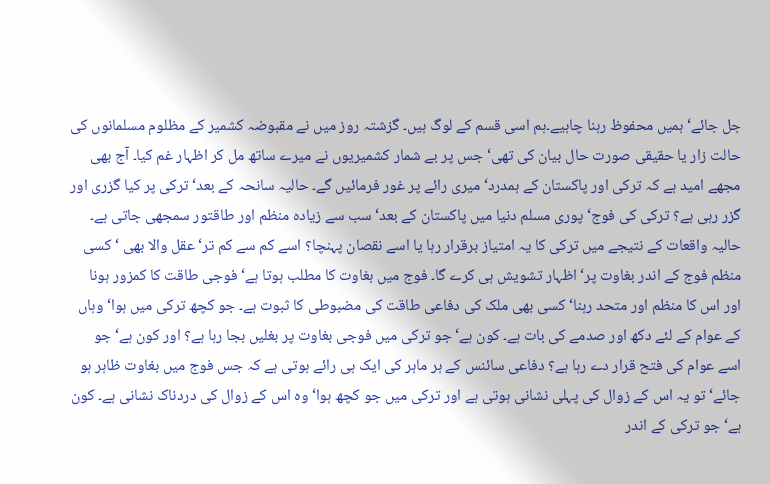جل جائے‘ ہمیں محفوظ رہنا چاہیے۔ہم اسی قسم کے لوگ ہیں۔ گزشتہ روز میں نے مقبوضہ کشمیر کے مظلوم مسلمانوں کی حالت زار یا حقیقی صورت حال بیان کی تھی‘ جس پر بے شمار کشمیریوں نے میرے ساتھ مل کر اظہار غم کیا۔ آج بھی مجھے امید ہے کہ ترکی اور پاکستان کے ہمدرد‘ میری رائے پر غور فرمائیں گے۔ حالیہ سانحہ کے بعد‘ ترکی پر کیا گزری اور گزر رہی ہے؟ ترکی کی فوج‘ پوری مسلم دنیا میں پاکستان کے بعد‘ سب سے زیادہ منظم اور طاقتور سمجھی جاتی ہے۔ حالیہ واقعات کے نتیجے میں ترکی کا یہ امتیاز برقرار رہا یا اسے نقصان پہنچا؟ اسے کم سے کم تر‘ عقل والا بھی ‘کسی منظم فوج کے اندر بغاوت پر‘ اظہار تشویش ہی کرے گا۔ فوج میں بغاوت کا مطلب ہوتا ہے‘ فوجی طاقت کا کمزور ہونا اور اس کا منظم اور متحد رہنا‘کسی بھی ملک کی دفاعی طاقت کی مضبوطی کا ثبوت ہے۔ جو کچھ ترکی میں ہوا‘ وہاں کے عوام کے لئے دکھ اور صدمے کی بات ہے۔ کون ہے‘ جو ترکی میں فوجی بغاوت پر بغلیں بجا رہا ہے؟ اور کون ہے‘ جو اسے عوام کی فتح قرار دے رہا ہے؟ دفاعی سائنس کے ہر ماہر کی ایک ہی رائے ہوتی ہے کہ جس فوج میں بغاوت ظاہر ہو جائے‘ تو یہ اس کے زوال کی پہلی نشانی ہوتی ہے اور ترکی میں جو کچھ ہوا‘ وہ اس کے زوال کی دردناک نشانی ہے۔ کون ہے‘ جو ترکی کے اندر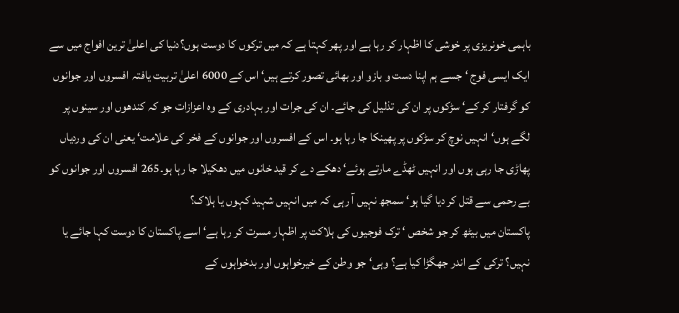باہمی خونریزی پر خوشی کا اظہار کر رہا ہے اور پھر کہتا ہے کہ میں ترکوں کا دوست ہوں؟دنیا کی اعلیٰ ترین افواج میں سے ایک ایسی فوج ‘ جسے ہم اپنا دست و بازو اور بھائی تصور کرتے ہیں‘ اس کے 6000 اعلیٰ تربیت یافتہ افسروں اور جوانوں کو گرفتار کر کے‘ سڑکوں پر ان کی تذلیل کی جائے۔ ان کی جرات اور بہادری کے وہ اعزازات جو کہ کندھوں اور سینوں پر لگے ہوں‘ انہیں نوچ کر سڑکوں پر پھینکا جا رہا ہو۔ اس کے افسروں اور جوانوں کے فخر کی علامت‘ یعنی ان کی وردیاں پھاڑی جا رہی ہوں اور انہیں ٹھڈے مارتے ہوئے‘ دھکے دے کر قید خانوں میں دھکیلا جا رہا ہو۔265 افسروں اور جوانوں کو بے رحمی سے قتل کر دیا گیا ہو‘ سمجھ نہیں آ رہی کہ میں انہیں شہید کہوں یا ہلاک؟
پاکستان میں بیٹھ کر جو شخص ‘ ترک فوجیوں کی ہلاکت پر اظہار مسرت کر رہا ہے‘ اسے پاکستان کا دوست کہا جائے یا نہیں؟ ترکی کے اندر جھگڑا کیا ہے؟ وہی‘ جو وطن کے خیرخواہوں اور بدخواہوں کے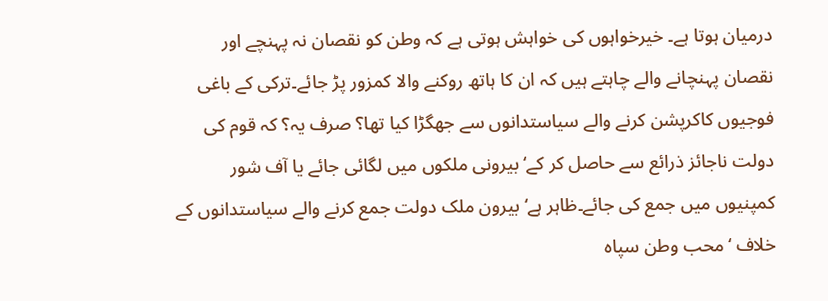درمیان ہوتا ہے۔ خیرخواہوں کی خواہش ہوتی ہے کہ وطن کو نقصان نہ پہنچے اور نقصان پہنچانے والے چاہتے ہیں کہ ان کا ہاتھ روکنے والا کمزور پڑ جائے۔ترکی کے باغی فوجیوں کاکرپشن کرنے والے سیاستدانوں سے جھگڑا کیا تھا؟ صرف یہ؟ کہ قوم کی دولت ناجائز ذرائع سے حاصل کر کے‘ بیرونی ملکوں میں لگائی جائے یا آف شور کمپنیوں میں جمع کی جائے۔ظاہر ہے‘ بیرون ملک دولت جمع کرنے والے سیاستدانوں کے خلاف ‘محب وطن سپاہ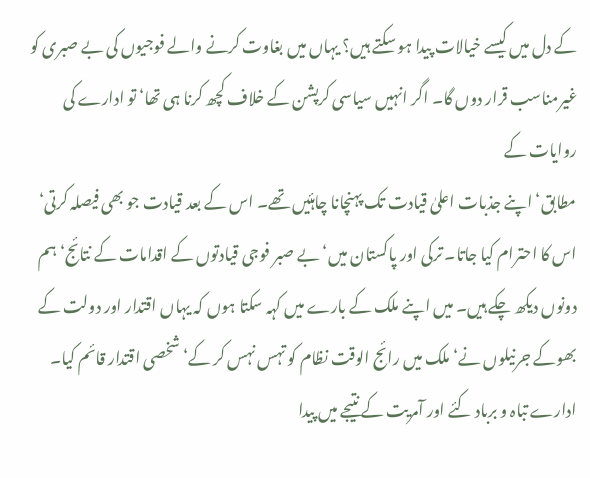کے دل میں کیسے خیالات پیدا ہو سکتے ہیں؟ یہاں میں بغاوت کرنے والے فوجیوں کی بے صبری کو غیرمناسب قرار دوں گا۔ اگر انہیں سیاسی کرپشن کے خلاف کچھ کرنا ہی تھا‘ تو ادارے کی روایات کے
مطابق‘ اپنے جذبات اعلیٰ قیادت تک پہنچانا چاہئیں تھے۔ اس کے بعد قیادت جو بھی فیصلہ کرتی‘ اس کا احترام کیا جاتا۔ ترکی اور پاکستان میں‘ بے صبر فوجی قیادتوں کے اقدامات کے نتائج‘ ہم دونوں دیکھ چکے ہیں۔ میں اپنے ملک کے بارے میں کہہ سکتا ہوں کہ یہاں اقتدار اور دولت کے بھوکے جرنیلوں نے‘ ملک میں رائج الوقت نظام کو تہس نہس کر کے‘ شخصی اقتدار قائم کیا۔ ادارے تباہ و برباد کئے اور آمریت کے نتیجے میں پیدا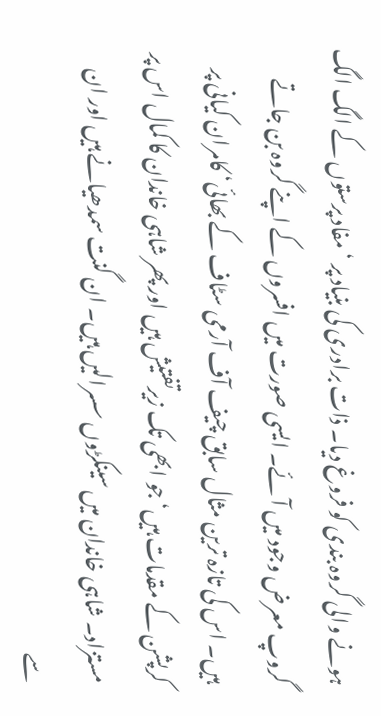ہونے والی گروہ بندی کو فروغ دیا۔ ذات برادری کی بنیاد پر ‘ مفاد پرستوں کے الگ الگ گروپ معرض وجود میں آ ئے۔ ایسی صورت میں افسروں کے اپنے گروہ بن جاتے ہیں۔ اس کی تازہ ترین مثال سابق چیف آف آرمی سٹاف کے بھائی‘ کامران کیانی پر کرپشن کے مقدمات ہیں‘ جو ابھی تک زیرتفتیش ہیں اور پھر شاہی خاندان کا کمال اس پر مستزاد۔ شاہی خاندان میں سینکڑوں سسرالیں ہیں۔ ان گنت سمدھیانے ہیں اور ان سے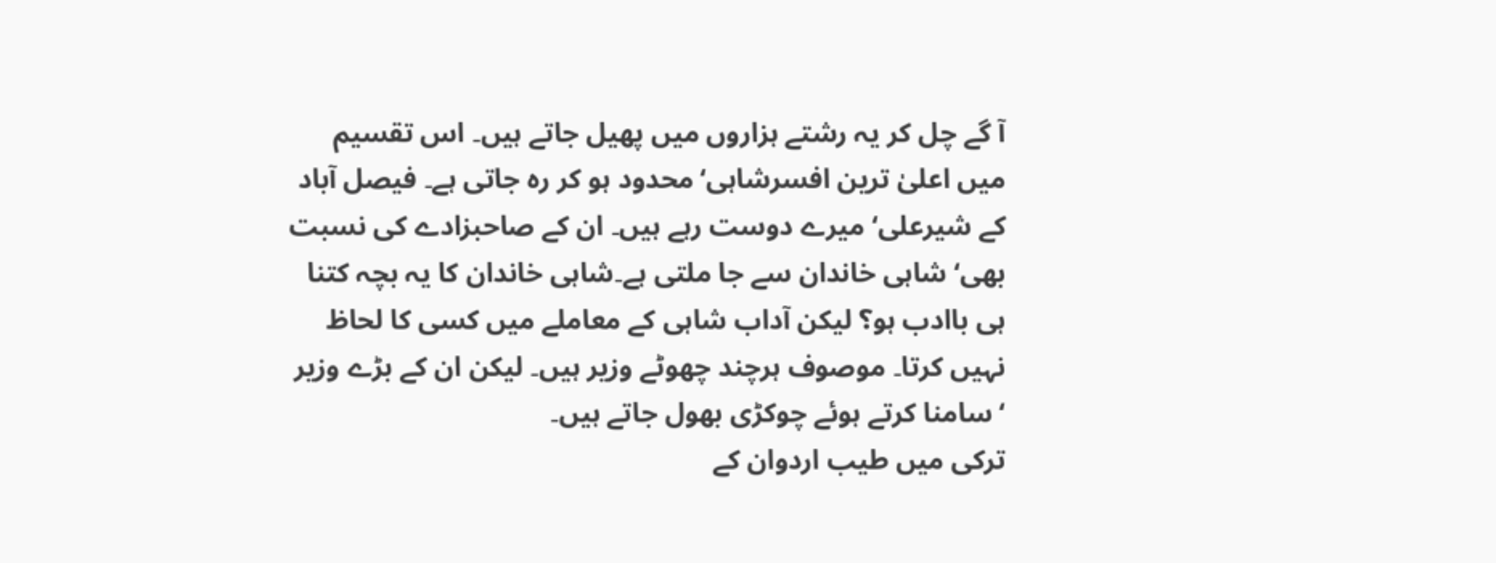آ گے چل کر یہ رشتے ہزاروں میں پھیل جاتے ہیں۔ اس تقسیم میں اعلیٰ ترین افسرشاہی‘محدود ہو کر رہ جاتی ہے۔ فیصل آباد کے شیرعلی‘ میرے دوست رہے ہیں۔ ان کے صاحبزادے کی نسبت بھی‘ شاہی خاندان سے جا ملتی ہے۔شاہی خاندان کا یہ بچہ کتنا ہی باادب ہو؟ لیکن آداب شاہی کے معاملے میں کسی کا لحاظ نہیں کرتا۔ موصوف ہرچند چھوٹے وزیر ہیں۔ لیکن ان کے بڑے وزیر ‘ سامنا کرتے ہوئے چوکڑی بھول جاتے ہیں۔
ترکی میں طیب اردوان کے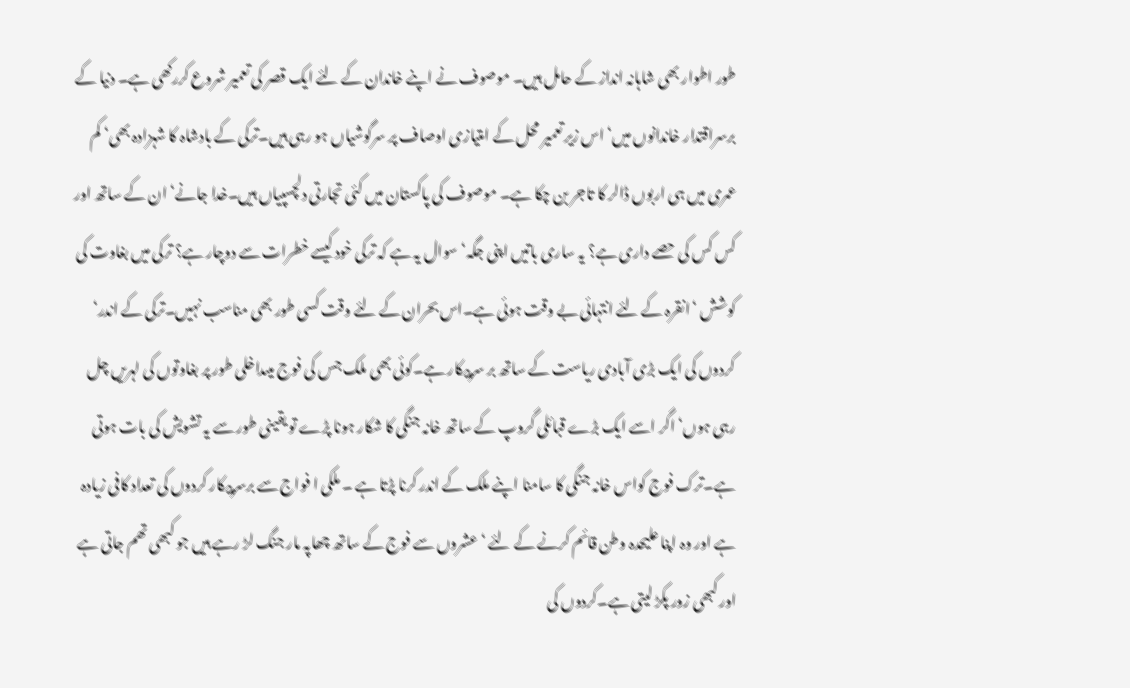طور اطوار بھی شاہانہ انداز کے حامل ہیں۔ موصوف نے اپنے خاندان کے لئے ایک قصر کی تعمیر شروع کررکھی ہے۔ دنیا کے برسراقتدار خاندانوں میں‘ اس زیر تعمیر محل کے امتیازی اوصاف پر سرگوشیاں ہو رہی ہیں۔ترکی کے بادشاہ کا شہزادہ بھی‘ کم عمری میں ہی اربوں ڈالر کا تاجر بن چکا ہے۔ موصوف کی پاکستان میں کئی تجارتی دلچسپیاں ہیں۔خدا جانے‘ ان کے ساتھ اور کس کس کی حصے داری ہے؟ یہ ساری باتیں اپنی جگہ‘ سوال یہ ہے کہ ترکی خود کیسے خطرات سے دوچار ہے؟ ترکی میں بغاوت کی کوشش ‘انقرہ کے لئے انتہائی بے وقت ہوئی ہے۔اس بحران کے لئے وقت کسی طور بھی مناسب نہیں۔ترکی کے اندر‘ کردوں کی ایک بڑی آبادی ریاست کے ساتھ بر سرپیکار ہے۔کوئی بھی ملک جس کی فوج میںداخلی طور پر بغاوتوں کی لہریں چل رہی ہوں‘ اگر اسے ایک بڑے قبائلی گروپ کے ساتھ خانہ جنگی کا شکار ہونا پڑے تو یقینی طور سے یہ تشویش کی بات ہوتی ہے۔ترک فوج کواس خانہ جنگی کا سامنا اپنے ملک کے اندر کرنا پڑتا ہے ۔ ملکی ا فواج سے برسرپیکار کردوں کی تعداد کافی زیادہ ہے اور وہ اپنا علیحدہ وطن قائم کرنے کے لئے ‘ عشروں سے فوج کے ساتھ چھاپہ مار جنگ لڑ رہے ہیں جو کبھی تھم جاتی ہے اور کبھی زور پکڑ لیتی ہے۔کردوں کی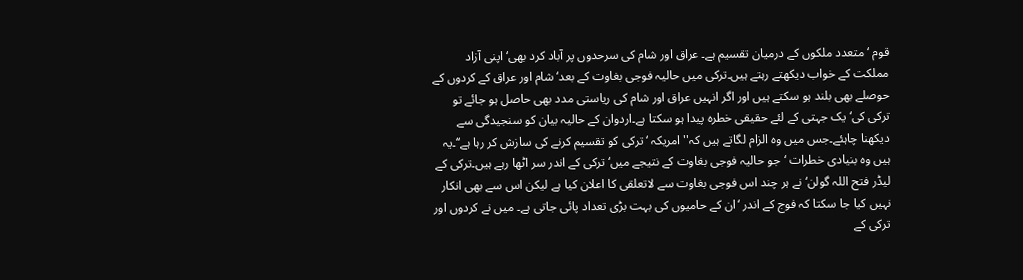قوم ‘ متعدد ملکوں کے درمیان تقسیم ہے۔ عراق اور شام کی سرحدوں پر آباد کرد بھی‘ اپنی آزاد مملکت کے خواب دیکھتے رہتے ہیں۔ترکی میں حالیہ فوجی بغاوت کے بعد‘ شام اور عراق کے کردوں کے حوصلے بھی بلند ہو سکتے ہیں اور اگر انہیں عراق اور شام کی ریاستی مدد بھی حاصل ہو جائے تو ترکی کی‘ یک جہتی کے لئے حقیقی خطرہ پیدا ہو سکتا ہے۔اردوان کے حالیہ بیان کو سنجیدگی سے دیکھنا چاہئے۔جس میں وہ الزام لگاتے ہیں کہ'' امریکہ ‘ترکی کو تقسیم کرنے کی سازش کر رہا ہے‘‘۔یہ ہیں وہ بنیادی خطرات ‘جو حالیہ فوجی بغاوت کے نتیجے میں‘ ترکی کے اندر سر اٹھا رہے ہیں۔ترکی کے لیڈر فتح اللہ گولن‘ نے ہر چند اس فوجی بغاوت سے لاتعلقی کا اعلان کیا ہے لیکن اس سے بھی انکار نہیں کیا جا سکتا کہ فوج کے اندر ‘ان کے حامیوں کی بہت بڑی تعداد پائی جاتی ہے۔ میں نے کردوں اور ترکی کے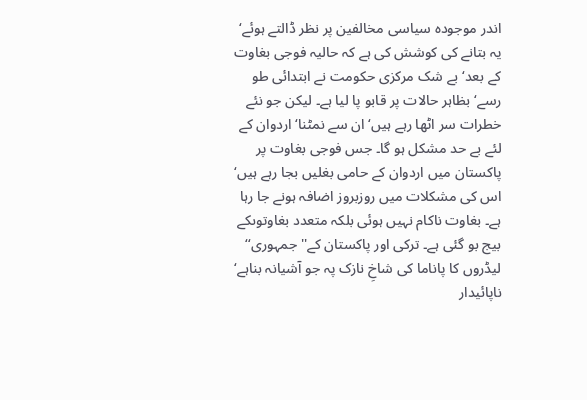اندر موجودہ سیاسی مخالفین پر نظر ڈالتے ہوئے‘ یہ بتانے کی کوشش کی ہے کہ حالیہ فوجی بغاوت کے بعد‘ بے شک مرکزی حکومت نے ابتدائی طو رسے‘ بظاہر حالات پر قابو پا لیا ہے۔ لیکن جو نئے خطرات سر اٹھا رہے ہیں‘ ان سے نمٹنا‘ اردوان کے لئے بے حد مشکل ہو گا۔ جس فوجی بغاوت پر پاکستان میں اردوان کے حامی بغلیں بجا رہے ہیں‘ اس کی مشکلات میں روزبروز اضافہ ہونے جا رہا ہے۔ بغاوت ناکام نہیں ہوئی بلکہ متعدد بغاوتوںکے بیج بو گئی ہے۔ ترکی اور پاکستان کے'' جمہوری‘‘ لیڈروں کا پاناما کی شاخِ نازک پہ جو آشیانہ بناہے‘ ناپائیدار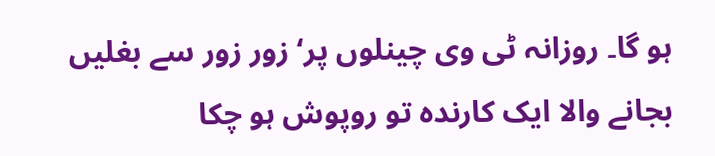ہو گا۔ روزانہ ٹی وی چینلوں پر‘ زور زور سے بغلیں بجانے والا ایک کارندہ تو روپوش ہو چکا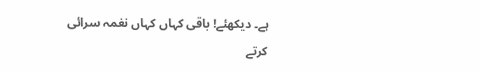ہے۔ دیکھئے! باقی کہاں کہاں نغمہ سرائی کرتے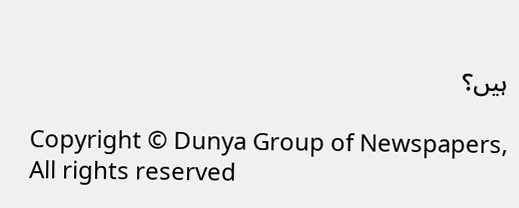ہیں؟

Copyright © Dunya Group of Newspapers, All rights reserved